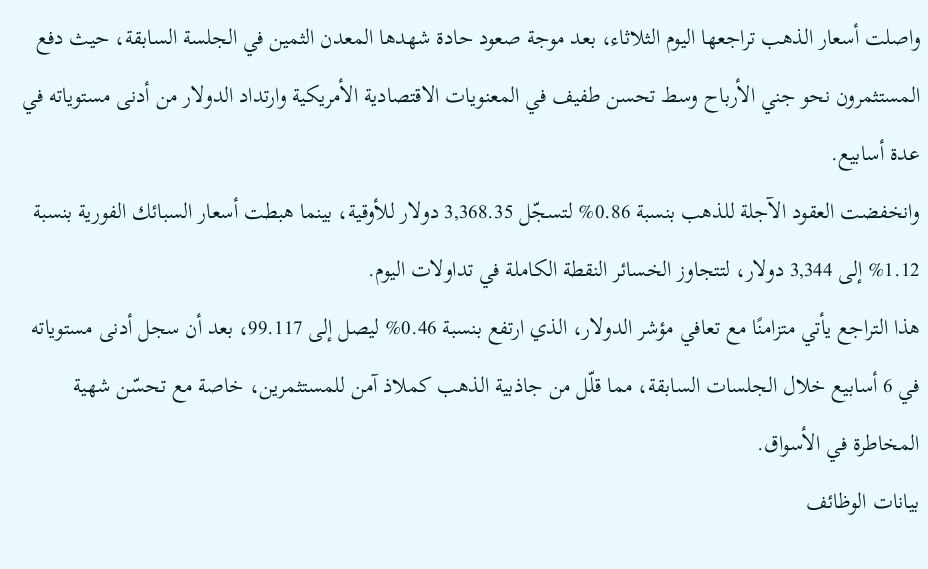واصلت أسعار الذهب تراجعها اليوم الثلاثاء، بعد موجة صعود حادة شهدها المعدن الثمين في الجلسة السابقة، حيث دفع المستثمرون نحو جني الأرباح وسط تحسن طفيف في المعنويات الاقتصادية الأمريكية وارتداد الدولار من أدنى مستوياته في عدة أسابيع.
وانخفضت العقود الآجلة للذهب بنسبة 0.86% لتسجّل 3,368.35 دولار للأوقية، بينما هبطت أسعار السبائك الفورية بنسبة 1.12% إلى 3,344 دولار، لتتجاوز الخسائر النقطة الكاملة في تداولات اليوم.
هذا التراجع يأتي متزامنًا مع تعافي مؤشر الدولار، الذي ارتفع بنسبة 0.46% ليصل إلى 99.117، بعد أن سجل أدنى مستوياته في 6 أسابيع خلال الجلسات السابقة، مما قلّل من جاذبية الذهب كملاذ آمن للمستثمرين، خاصة مع تحسّن شهية المخاطرة في الأسواق.
بيانات الوظائف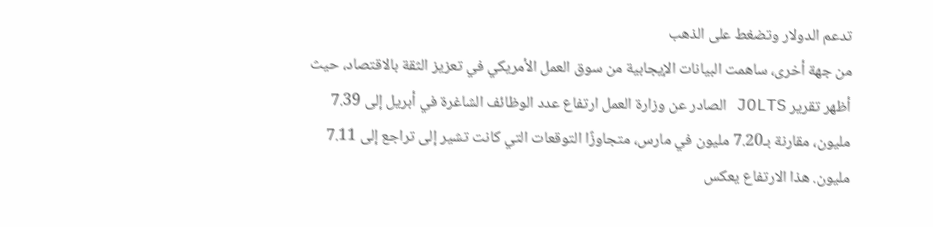تدعم الدولار وتضغط على الذهب
من جهة أخرى، ساهمت البيانات الإيجابية من سوق العمل الأمريكي في تعزيز الثقة بالاقتصاد، حيث أظهر تقرير JOLTS الصادر عن وزارة العمل ارتفاع عدد الوظائف الشاغرة في أبريل إلى 7.39 مليون، مقارنة بـ7.20 مليون في مارس، متجاوزًا التوقعات التي كانت تشير إلى تراجع إلى 7.11 مليون. هذا الارتفاع يعكس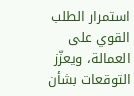استمرار الطلب القوي على العمالة، ويعزّز التوقعات بشأن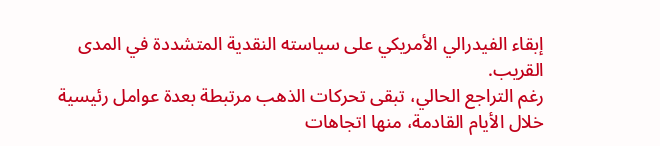إبقاء الفيدرالي الأمريكي على سياسته النقدية المتشددة في المدى القريب.
رغم التراجع الحالي، تبقى تحركات الذهب مرتبطة بعدة عوامل رئيسية خلال الأيام القادمة، منها اتجاهات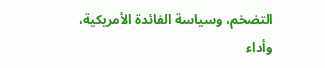التضخم، وسياسة الفائدة الأمريكية، وأداء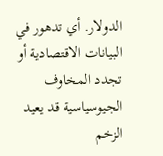الدولار. أي تدهور في البيانات الاقتصادية أو تجدد المخاوف الجيوسياسية قد يعيد الزخم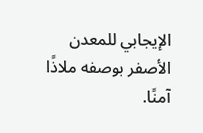الإيجابي للمعدن الأصفر بوصفه ملاذًا آمنًا.